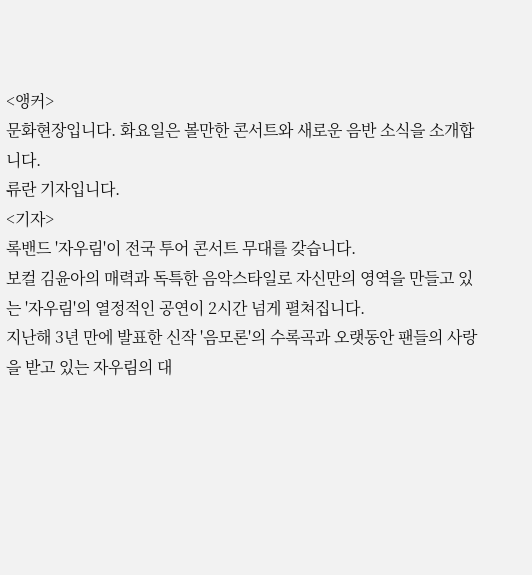<앵커>
문화현장입니다. 화요일은 볼만한 콘서트와 새로운 음반 소식을 소개합니다.
류란 기자입니다.
<기자>
록밴드 '자우림'이 전국 투어 콘서트 무대를 갖습니다.
보컬 김윤아의 매력과 독특한 음악스타일로 자신만의 영역을 만들고 있는 '자우림'의 열정적인 공연이 2시간 넘게 펼쳐집니다.
지난해 3년 만에 발표한 신작 '음모론'의 수록곡과 오랫동안 팬들의 사랑을 받고 있는 자우림의 대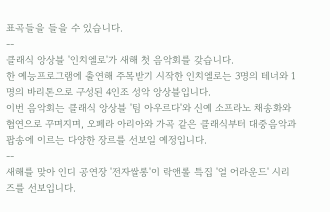표곡들을 들을 수 있습니다.
--
클래식 앙상블 '인치엘로'가 새해 첫 음악회를 갖습니다.
한 예능프로그램에 출연해 주목받기 시작한 인치엘로는 3명의 테너와 1명의 바리톤으로 구성된 4인조 성악 앙상블입니다.
이번 음악회는 클래식 앙상블 '팀 아우르다'와 신예 소프라노 채송화와 협연으로 꾸며지며, 오페라 아리아와 가곡 같은 클래식부터 대중음악과 팝송에 이르는 다양한 장르를 선보일 예정입니다.
--
새해를 맞아 인디 공연장 '전자쌀롱'이 락앤롤 특집 '얼 어라운드' 시리즈를 선보입니다.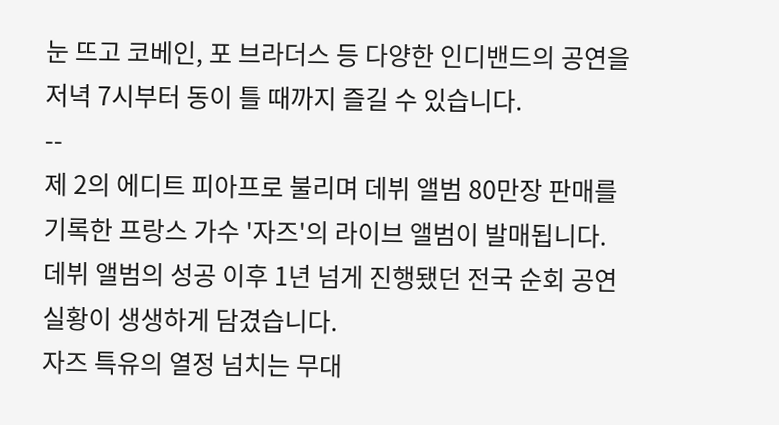눈 뜨고 코베인, 포 브라더스 등 다양한 인디밴드의 공연을 저녁 7시부터 동이 틀 때까지 즐길 수 있습니다.
--
제 2의 에디트 피아프로 불리며 데뷔 앨범 80만장 판매를 기록한 프랑스 가수 '자즈'의 라이브 앨범이 발매됩니다.
데뷔 앨범의 성공 이후 1년 넘게 진행됐던 전국 순회 공연 실황이 생생하게 담겼습니다.
자즈 특유의 열정 넘치는 무대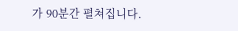가 90분간 펼쳐집니다.